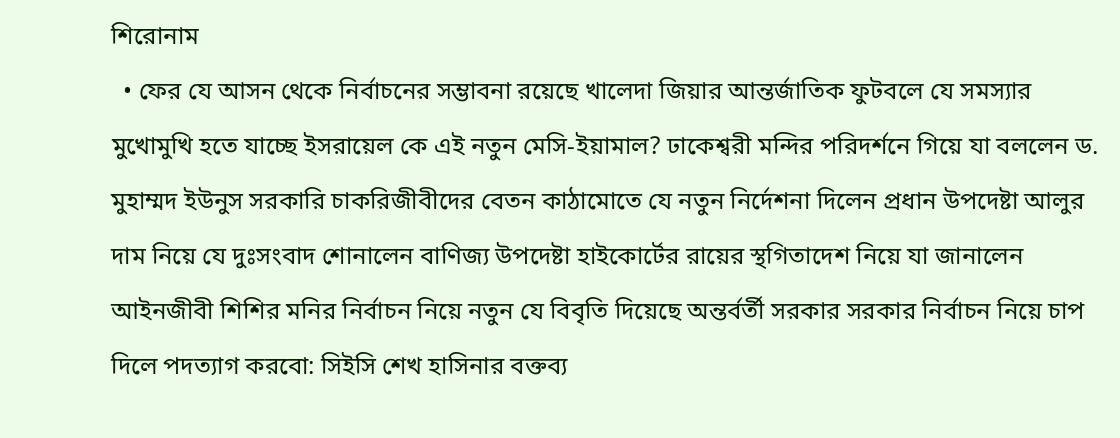শিরোনাম
  • ফের যে আসন থেকে নির্বাচনের সম্ভাবনা রয়েছে খালেদা জিয়ার আন্তর্জাতিক ফুটবলে যে সমস্যার মুখোমুখি হতে যাচ্ছে ইসরায়েল কে এই নতুন মেসি-ইয়ামাল? ঢাকেশ্বরী মন্দির পরিদর্শনে গিয়ে যা বললেন ড. মুহাম্মদ ইউনুস সরকারি চাকরিজীবীদের বেতন কাঠামোতে যে নতুন নির্দেশনা দিলেন প্রধান উপদেষ্টা আলুর দাম নিয়ে যে দুঃসংবাদ শোনালেন বাণিজ্য উপদেষ্টা হাইকোর্টের রায়ের স্থগিতাদেশ নিয়ে যা জানালেন আইনজীবী শিশির মনির নির্বাচন নিয়ে নতুন যে বিবৃতি দিয়েছে অন্তর্বর্তী সরকার সরকার নির্বাচন নিয়ে চাপ দিলে পদত্যাগ করবো: সিইসি শেখ হাসিনার বক্তব্য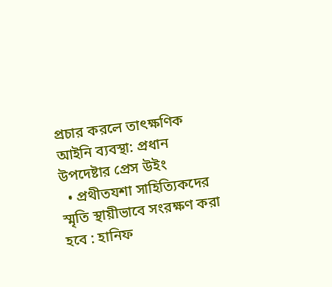প্রচার করলে তাৎক্ষণিক আইনি ব্যবস্থা: প্রধান উপদেষ্টার প্রেস উইং
  • প্রথীতযশা সাহিত্যিকদের স্মৃতি স্থায়ীভাবে সংরক্ষণ করা হবে : হানিফ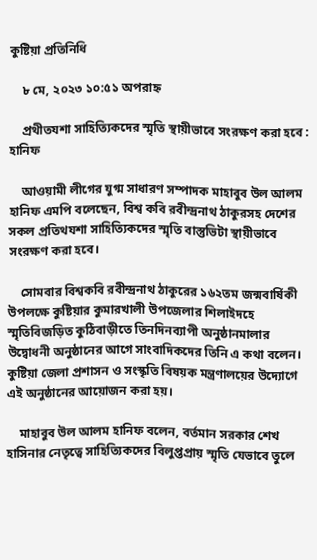কুষ্টিয়া প্রতিনিধি

    ৮ মে, ২০২৩ ১০:৫১ অপরাহ্ন

    প্রথীতযশা সাহিত্যিকদের স্মৃতি স্থায়ীভাবে সংরক্ষণ করা হবে : হানিফ

    আওয়ামী লীগের যুগ্ম সাধারণ সম্পাদক মাহাবুব উল আলম হানিফ এমপি বলেছেন, বিশ্ব কবি রবীন্দ্রনাথ ঠাকুরসহ দেশের সকল প্রতিথযশা সাহিত্যিকদের স্মৃতি বাস্তুভিটা স্থায়ীভাবে সংরক্ষণ করা হবে।

    সোমবার বিশ্বকবি রবীন্দ্রনাথ ঠাকুরের ১৬২তম জন্মবার্ষিকী উপলক্ষে কুষ্টিয়ার কুমারখালী উপজেলার শিলাইদহে স্মৃতিবিজড়িত কুঠিবাড়ীতে তিনদিনব্যাপী অনুষ্ঠানমালার উদ্বোধনী অনুষ্ঠানের আগে সাংবাদিকদের তিনি এ কথা বলেন। কুষ্টিয়া জেলা প্রশাসন ও সংস্কৃতি বিষয়ক মন্ত্রণালয়ের উদ্যোগে এই অনুষ্ঠানের আয়োজন করা হয়।

    মাহাবুব উল আলম হানিফ বলেন, বর্তমান সরকার শেখ হাসিনার নেতৃত্বে সাহিত্যিকদের বিলুপ্তপ্রায় স্মৃতি যেভাবে তুলে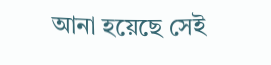আনা হয়েছে সেই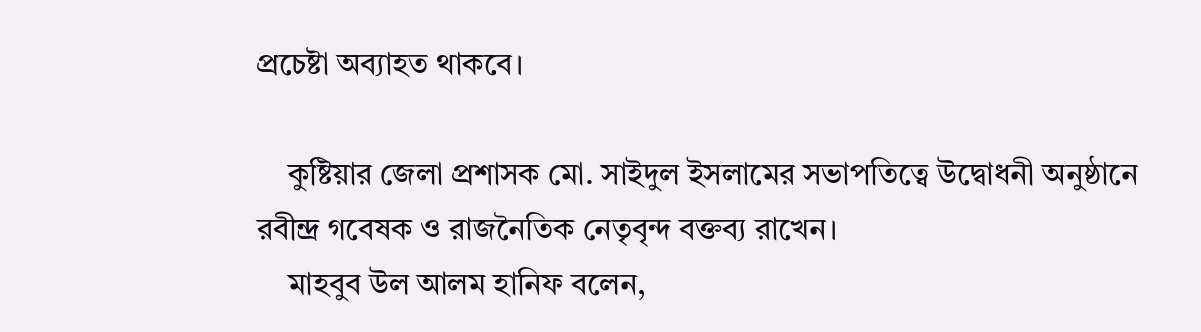প্রচেষ্টা অব্যাহত থাকবে।

    কুষ্টিয়ার জেলা প্রশাসক মো. সাইদুল ইসলামের সভাপতিত্বে উদ্বোধনী অনুষ্ঠানে রবীন্দ্র গবেষক ও রাজনৈতিক নেতৃবৃন্দ বক্তব্য রাখেন।
    মাহবুব উল আলম হানিফ বলেন,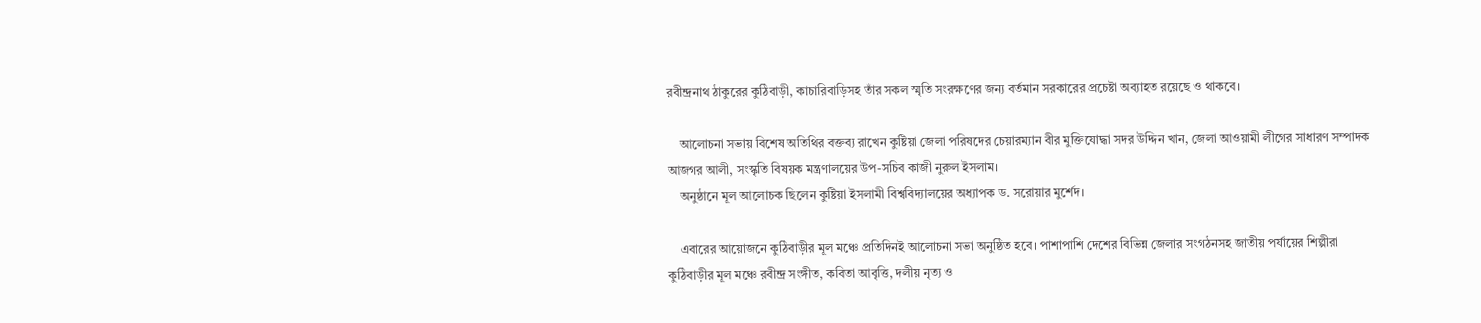রবীন্দ্রনাথ ঠাকুরের কুঠিবাড়ী, কাচারিবাড়িসহ তাঁর সকল স্মৃতি সংরক্ষণের জন্য বর্তমান সরকারের প্রচেষ্টা অব্যাহত রয়েছে ও থাকবে।

    আলোচনা সভায় বিশেষ অতিথির বক্তব্য রাখেন কুষ্টিয়া জেলা পরিষদের চেয়ারম্যান বীর মুক্তিযোদ্ধা সদর উদ্দিন খান, জেলা আওয়ামী লীগের সাধারণ সম্পাদক আজগর আলী, সংস্কৃতি বিষয়ক মন্ত্রণালয়ের উপ-সচিব কাজী নুরুল ইসলাম।
    অনুষ্ঠানে মূল আলোচক ছিলেন কুষ্টিয়া ইসলামী বিশ্ববিদ্যালয়ের অধ্যাপক ড. সরোয়ার মুর্শেদ।

    এবারের আয়োজনে কুঠিবাড়ীর মূল মঞ্চে প্রতিদিনই আলোচনা সভা অনুষ্ঠিত হবে। পাশাপাশি দেশের বিভিন্ন জেলার সংগঠনসহ জাতীয় পর্যায়ের শিল্পীরা কুঠিবাড়ীর মূল মঞ্চে রবীন্দ্র সংঙ্গীত, কবিতা আবৃত্তি, দলীয় নৃত্য ও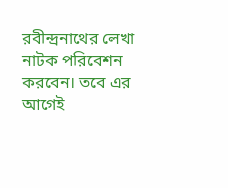রবীন্দ্রনাথের লেখা নাটক পরিবেশন করবেন। তবে এর আগেই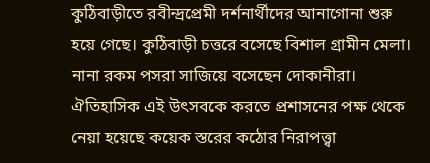কুঠিবাড়ীতে রবীন্দ্রপ্রেমী দর্শনার্থীদের আনাগোনা শুরু হয়ে গেছে। কুঠিবাড়ী চত্তরে বসেছে বিশাল গ্রামীন মেলা। নানা রকম পসরা সাজিয়ে বসেছেন দোকানীরা। ঐতিহাসিক এই উৎসবকে করতে প্রশাসনের পক্ষ থেকে নেয়া হয়েছে কয়েক স্তরের কঠোর নিরাপত্ত্বা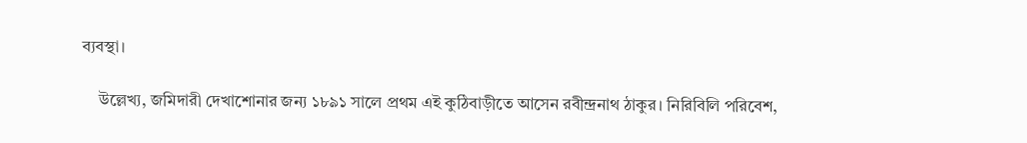ব্যবস্থা।

    উল্লেখ্য, জমিদারী দেখাশোনার জন্য ১৮৯১ সালে প্রথম এই কুঠিবাড়ীতে আসেন রবীন্দ্রনাথ ঠাকুর। নিরিবিলি পরিবেশ,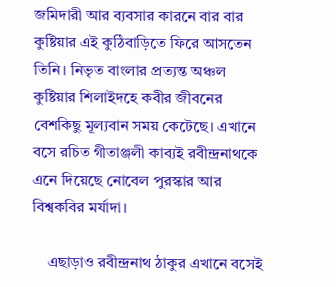জমিদারী আর ব্যবসার কারনে বার বার কুষ্টিয়ার এই কুঠিবাড়িতে ফিরে আসতেন তিনি। নিভৃত বাংলার প্রত্যন্ত অঞ্চল কুষ্টিয়ার শিলাইদহে কবীর জীবনের বেশকিছু মূল্যবান সময় কেটেছে। এখানে বসে রচিত গীতাঞ্জলী কাব্যই রবীন্দ্রনাথকে এনে দিয়েছে নোবেল পুরস্কার আর বিশ্বকবির মর্যাদা।

    এছাড়াও রবীন্দ্রনাথ ঠাকুর এখানে বসেই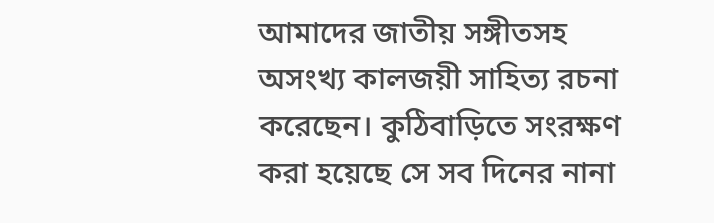আমাদের জাতীয় সঙ্গীতসহ অসংখ্য কালজয়ী সাহিত্য রচনা করেছেন। কুঠিবাড়িতে সংরক্ষণ করা হয়েছে সে সব দিনের নানা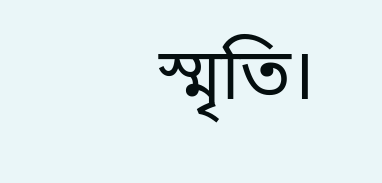স্মৃতি।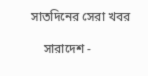সাতদিনের সেরা খবর

    সারাদেশ -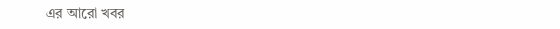এর আরো খবর